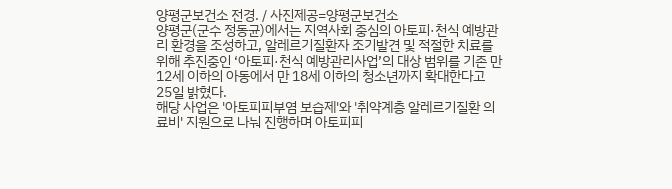양평군보건소 전경. / 사진제공=양평군보건소
양평군(군수 정동균)에서는 지역사회 중심의 아토피·천식 예방관리 환경을 조성하고, 알레르기질환자 조기발견 및 적절한 치료를 위해 추진중인 ‘아토피·천식 예방관리사업’의 대상 범위를 기존 만 12세 이하의 아동에서 만 18세 이하의 청소년까지 확대한다고 25일 밝혔다.
해당 사업은 '아토피피부염 보습제'와 '취약계층 알레르기질환 의료비' 지원으로 나눠 진행하며 아토피피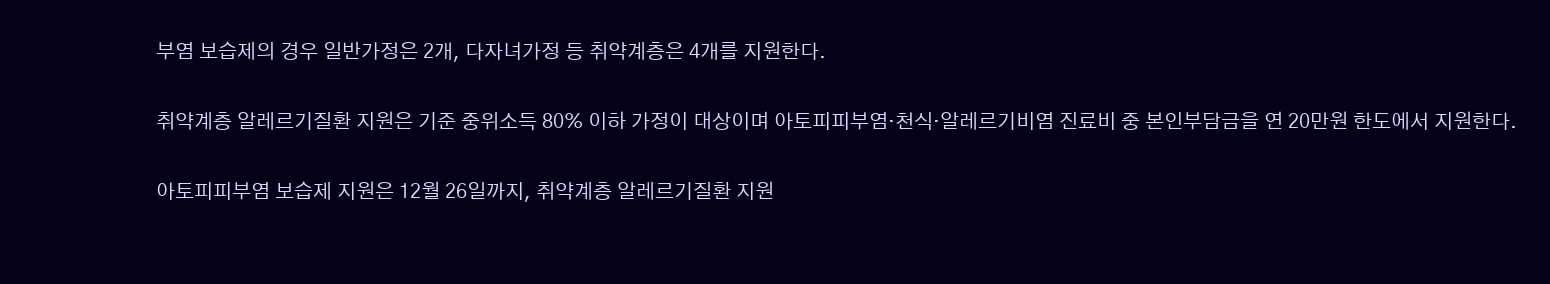부염 보습제의 경우 일반가정은 2개, 다자녀가정 등 취약계층은 4개를 지원한다.

취약계층 알레르기질환 지원은 기준 중위소득 80% 이하 가정이 대상이며 아토피피부염·천식·알레르기비염 진료비 중 본인부담금을 연 20만원 한도에서 지원한다.

아토피피부염 보습제 지원은 12월 26일까지, 취약계층 알레르기질환 지원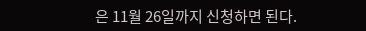은 11월 26일까지 신청하면 된다.